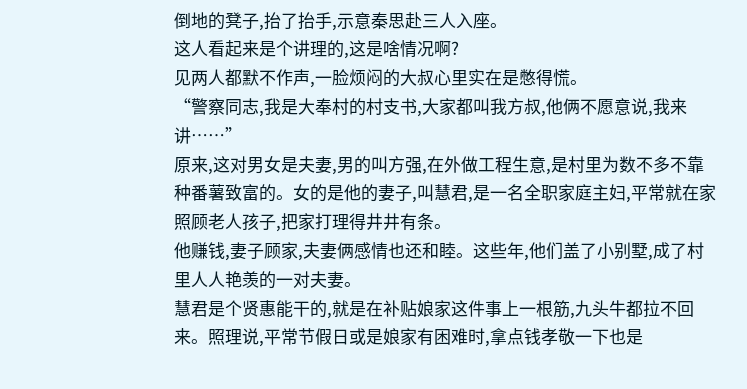倒地的凳子,抬了抬手,示意秦思赴三人入座。
这人看起来是个讲理的,这是啥情况啊?
见两人都默不作声,一脸烦闷的大叔心里实在是憋得慌。
“警察同志,我是大奉村的村支书,大家都叫我方叔,他俩不愿意说,我来讲……”
原来,这对男女是夫妻,男的叫方强,在外做工程生意,是村里为数不多不靠种番薯致富的。女的是他的妻子,叫慧君,是一名全职家庭主妇,平常就在家照顾老人孩子,把家打理得井井有条。
他赚钱,妻子顾家,夫妻俩感情也还和睦。这些年,他们盖了小别墅,成了村里人人艳羡的一对夫妻。
慧君是个贤惠能干的,就是在补贴娘家这件事上一根筋,九头牛都拉不回来。照理说,平常节假日或是娘家有困难时,拿点钱孝敬一下也是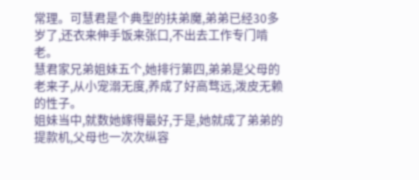常理。可慧君是个典型的扶弟魔,弟弟已经30多岁了,还衣来伸手饭来张口,不出去工作专门啃老。
慧君家兄弟姐妹五个,她排行第四,弟弟是父母的老来子,从小宠溺无度,养成了好高骛远,泼皮无赖的性子。
姐妹当中,就数她嫁得最好,于是,她就成了弟弟的提款机,父母也一次次纵容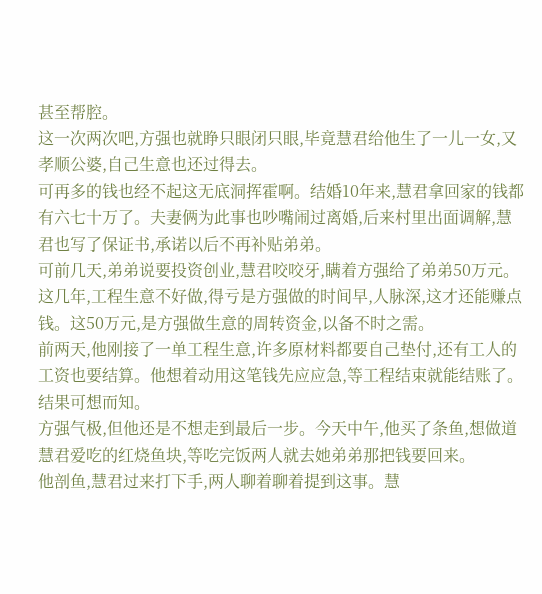甚至帮腔。
这一次两次吧,方强也就睁只眼闭只眼,毕竟慧君给他生了一儿一女,又孝顺公婆,自己生意也还过得去。
可再多的钱也经不起这无底洞挥霍啊。结婚10年来,慧君拿回家的钱都有六七十万了。夫妻俩为此事也吵嘴闹过离婚,后来村里出面调解,慧君也写了保证书,承诺以后不再补贴弟弟。
可前几天,弟弟说要投资创业,慧君咬咬牙,瞒着方强给了弟弟50万元。
这几年,工程生意不好做,得亏是方强做的时间早,人脉深,这才还能赚点钱。这50万元,是方强做生意的周转资金,以备不时之需。
前两天,他刚接了一单工程生意,许多原材料都要自己垫付,还有工人的工资也要结算。他想着动用这笔钱先应应急,等工程结束就能结账了。
结果可想而知。
方强气极,但他还是不想走到最后一步。今天中午,他买了条鱼,想做道慧君爱吃的红烧鱼块,等吃完饭两人就去她弟弟那把钱要回来。
他剖鱼,慧君过来打下手,两人聊着聊着提到这事。慧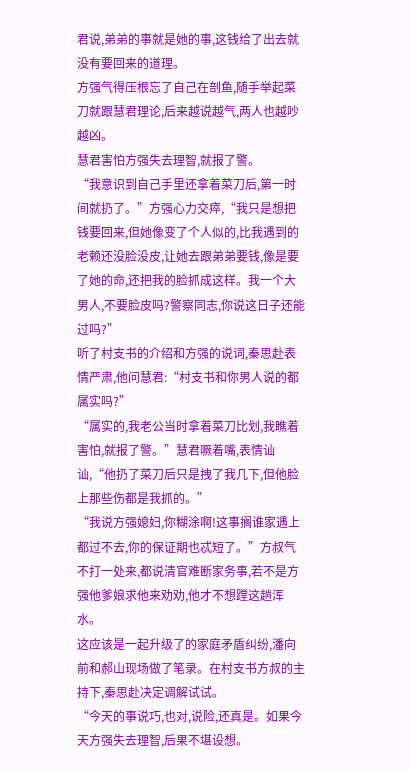君说,弟弟的事就是她的事,这钱给了出去就没有要回来的道理。
方强气得压根忘了自己在剖鱼,随手举起菜刀就跟慧君理论,后来越说越气,两人也越吵越凶。
慧君害怕方强失去理智,就报了警。
“我意识到自己手里还拿着菜刀后,第一时间就扔了。”方强心力交瘁,“我只是想把钱要回来,但她像变了个人似的,比我遇到的老赖还没脸没皮,让她去跟弟弟要钱,像是要了她的命,还把我的脸抓成这样。我一个大男人,不要脸皮吗?警察同志,你说这日子还能过吗?”
听了村支书的介绍和方强的说词,秦思赴表情严肃,他问慧君:“村支书和你男人说的都属实吗?”
“属实的,我老公当时拿着菜刀比划,我瞧着害怕,就报了警。”慧君噘着嘴,表情讪讪,“他扔了菜刀后只是拽了我几下,但他脸上那些伤都是我抓的。”
“我说方强媳妇,你糊涂啊!这事搁谁家遇上都过不去,你的保证期也忒短了。”方叔气不打一处来,都说清官难断家务事,若不是方强他爹娘求他来劝劝,他才不想蹚这趟浑水。
这应该是一起升级了的家庭矛盾纠纷,潘向前和郝山现场做了笔录。在村支书方叔的主持下,秦思赴决定调解试试。
“今天的事说巧,也对,说险,还真是。如果今天方强失去理智,后果不堪设想。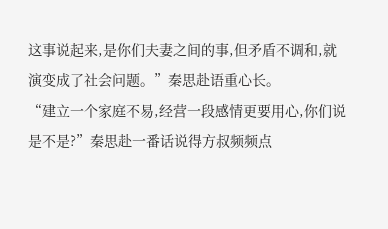这事说起来,是你们夫妻之间的事,但矛盾不调和,就演变成了社会问题。”秦思赴语重心长。
“建立一个家庭不易,经营一段感情更要用心,你们说是不是?”秦思赴一番话说得方叔频频点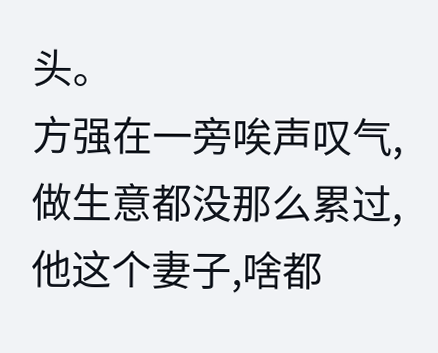头。
方强在一旁唉声叹气,做生意都没那么累过,他这个妻子,啥都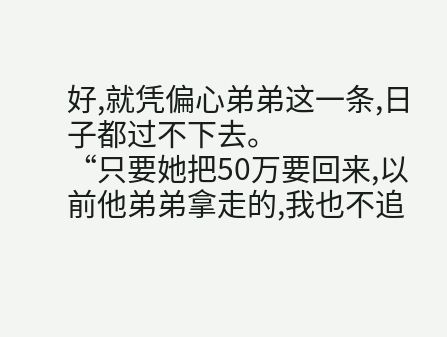好,就凭偏心弟弟这一条,日子都过不下去。
“只要她把50万要回来,以前他弟弟拿走的,我也不追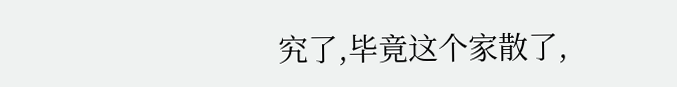究了,毕竟这个家散了,